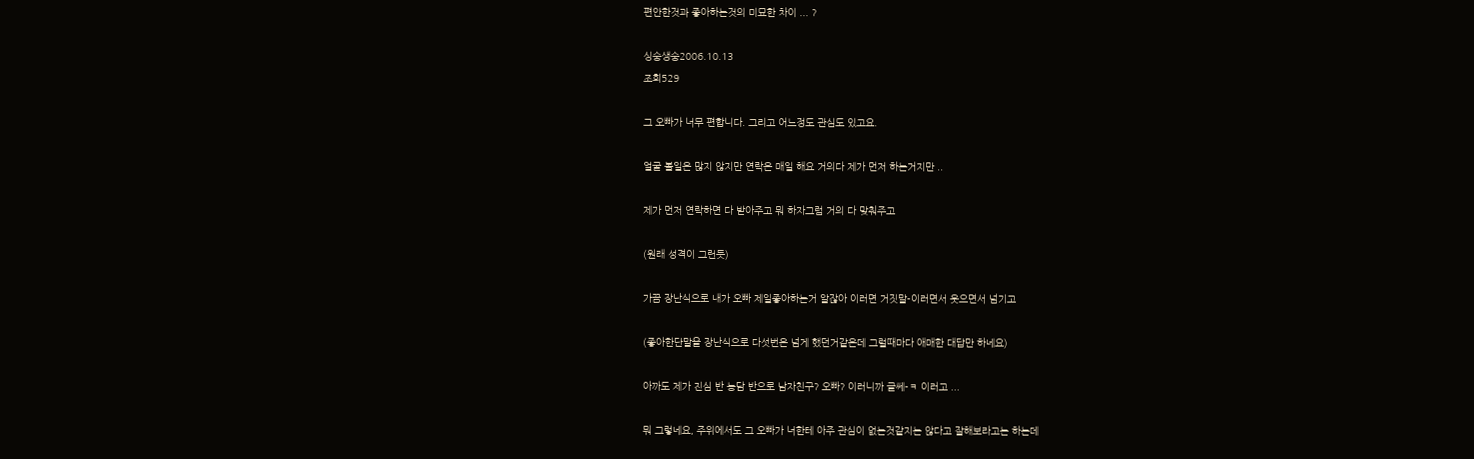편안한것과 좋아하는것의 미묘한 차이 ... ?

싱숭생숭2006.10.13
조회529

그 오빠가 너무 편합니다. 그리고 어느정도 관심도 있고요.

얼굴 볼일은 많지 않지만 연락은 매일 해요 거의다 제가 먼저 하는거지만 ..

제가 먼저 연락하면 다 받아주고 뭐 하자그럼 거의 다 맞춰주고

(원래 성격이 그런듯)

가끔 장난식으로 내가 오빠 제일좋아하는거 알잖아 이러면 거짓말-이러면서 웃으면서 넘기고

(좋아한단말을 장난식으로 다섯번은 넘게 했던거같은데 그럴때마다 애매한 대답만 하네요)

아까도 제가 진심 반 농담 반으로 남자친구? 오빠? 이러니까 글쎄-ㅋ 이러고 ...

뭐 그렇네요, 주위에서도 그 오빠가 너한테 아주 관심이 없는것같지는 않다고 잘해보라고는 하는데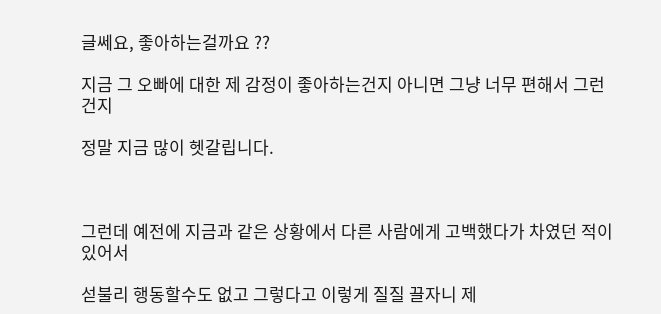글쎄요, 좋아하는걸까요 ??

지금 그 오빠에 대한 제 감정이 좋아하는건지 아니면 그냥 너무 편해서 그런건지

정말 지금 많이 헷갈립니다.



그런데 예전에 지금과 같은 상황에서 다른 사람에게 고백했다가 차였던 적이 있어서

섣불리 행동할수도 없고 그렇다고 이렇게 질질 끌자니 제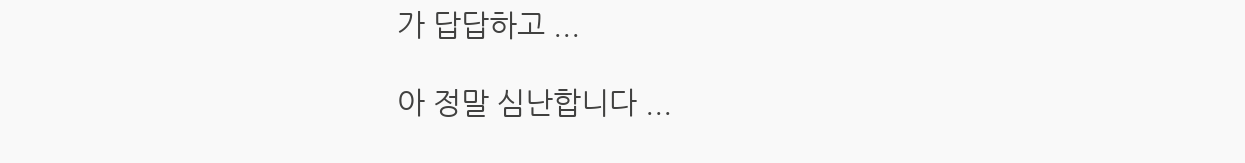가 답답하고 ...

아 정말 심난합니다 ...